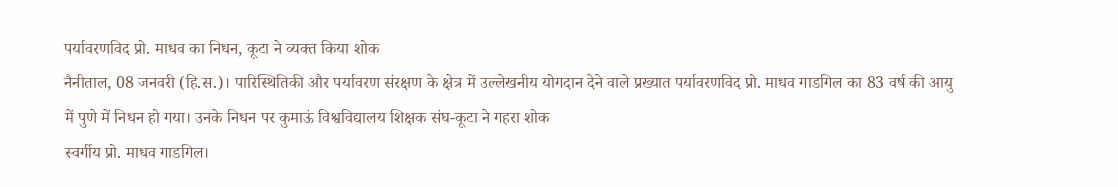पर्यावरणविद प्रो. माधव का निधन, कूटा ने व्यक्त किया शोक
नैनीताल, 08 जनवरी (हि.स.)। पारिस्थितिकी और पर्यावरण संरक्षण के क्षेत्र में उल्लेखनीय योगदान देने वाले प्रख्यात पर्यावरणविद प्रो. माधव गाडगिल का 83 वर्ष की आयु में पुणे में निधन हो गया। उनके निधन पर कुमाऊं विश्वविद्यालय शिक्षक संघ-कूटा ने गहरा शोक
स्वर्गीय प्रो. माधव गाडगिल।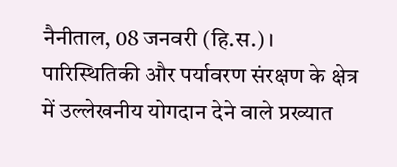नैनीताल, 08 जनवरी (हि.स.)। पारिस्थितिकी और पर्यावरण संरक्षण के क्षेत्र में उल्लेखनीय योगदान देने वाले प्रख्यात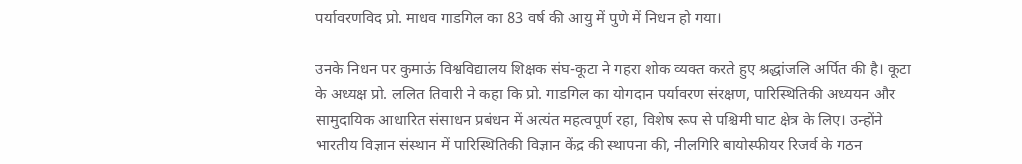पर्यावरणविद प्रो. माधव गाडगिल का 83 वर्ष की आयु में पुणे में निधन हो गया।

उनके निधन पर कुमाऊं विश्वविद्यालय शिक्षक संघ-कूटा ने गहरा शोक व्यक्त करते हुए श्रद्धांजलि अर्पित की है। कूटा के अध्यक्ष प्रो. ललित तिवारी ने कहा कि प्रो. गाडगिल का योगदान पर्यावरण संरक्षण, पारिस्थितिकी अध्ययन और सामुदायिक आधारित संसाधन प्रबंधन में अत्यंत महत्वपूर्ण रहा, विशेष रूप से पश्चिमी घाट क्षेत्र के लिए। उन्होंने भारतीय विज्ञान संस्थान में पारिस्थितिकी विज्ञान केंद्र की स्थापना की, नीलगिरि बायोस्फीयर रिजर्व के गठन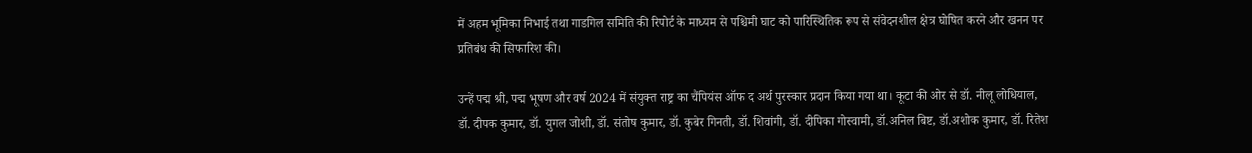में अहम भूमिका निभाई तथा गाडगिल समिति की रिपोर्ट के माध्यम से पश्चिमी घाट को पारिस्थितिक रूप से संवेदनशील क्षेत्र घोषित करने और खनन पर प्रतिबंध की सिफारिश की।

उन्हें पद्म श्री, पद्म भूषण और वर्ष 2024 में संयुक्त राष्ट्र का चैंपियंस ऑफ द अर्थ पुरस्कार प्रदान किया गया था। कूटा की ओर से डॉ. नीलू लोधियाल, डॉ. दीपक कुमार, डॉ. युगल जोशी, डॉ. संतोष कुमार, डॉ. कुबेर गिनती, डॉ. शिवांगी, डॉ. दीपिका गोस्वामी, डॉ.अनिल बिष्ट, डॉ.अशोक कुमार, डॉ. रितेश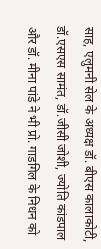साह, एलुमनी सेल के अध्यक्ष डॉ. बीएस कालाकोटी, डॉ.एसएस सामंत, डॉ.जीसी जोशी, ज्योति कांडपाल और डॉ. मीना पांडे ने भी प्रो. गाडगिल के निधन को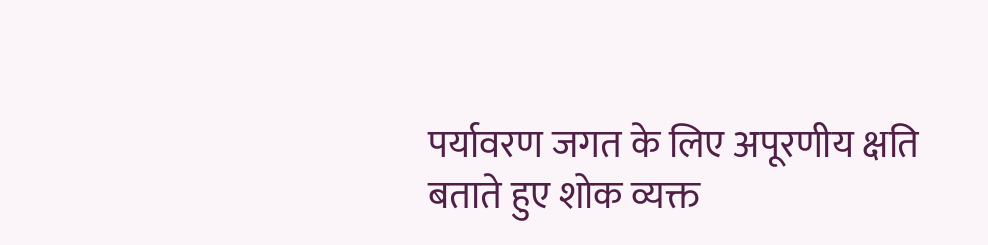पर्यावरण जगत के लिए अपूरणीय क्षति बताते हुए शोक व्यक्त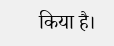किया है।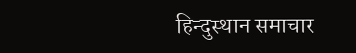हिन्दुस्थान समाचार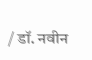/ डॉ. नवीन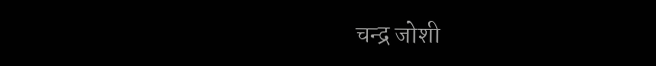चन्द्र जोशी